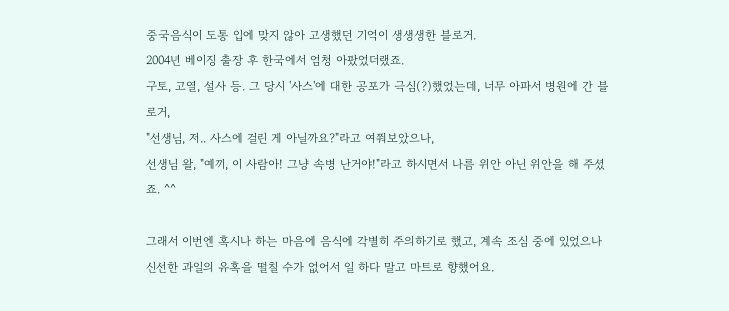중국음식이 도통 입에 맞지 않아 고생했던 기억이 생생생한 블로거.
2004년 베이징 출장 후 한국에서 엄청 아팠었더랬죠.
구토, 고열, 설사 등. 그 당시 '사스'에 대한 공포가 극심(?)했었는데, 너무 아파서 병원에 간 블로거,
"선생님, 저.. 사스에 걸린 게 아닐까요?"라고 여쭤보았으나,
선생님 왈, "예끼, 이 사람아! 그냥 속병 난거야!"라고 하시면서 나름 위안 아닌 위안을 해 주셨죠. ^^

그래서 이번엔 혹시나 하는 마음에 음식에 각별히 주의하기로 했고, 계속 조심 중에 있었으나
신선한 과일의 유혹을 떨칠 수가 없어서 일 하다 말고 마트로 향했어요.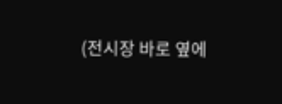(전시장 바로 옆에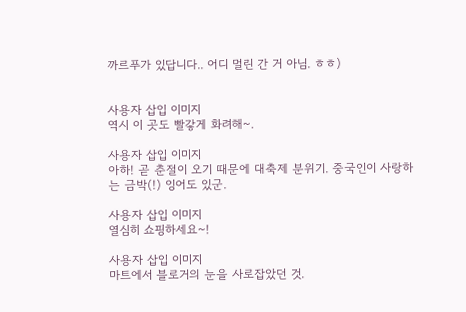까르푸가 있답니다.. 어디 멀린 간 거 아님. ㅎㅎ)


사용자 삽입 이미지
역시 이 곳도 빨갛게 화려해~.

사용자 삽입 이미지
아하! 곧 춘절이 오기 때문에 대축제 분위기. 중국인이 사랑하는 금박(!) 잉어도 있군.

사용자 삽입 이미지
열심히 쇼핑하세요~!

사용자 삽입 이미지
마트에서 블로거의 눈을 사로잡았던 것.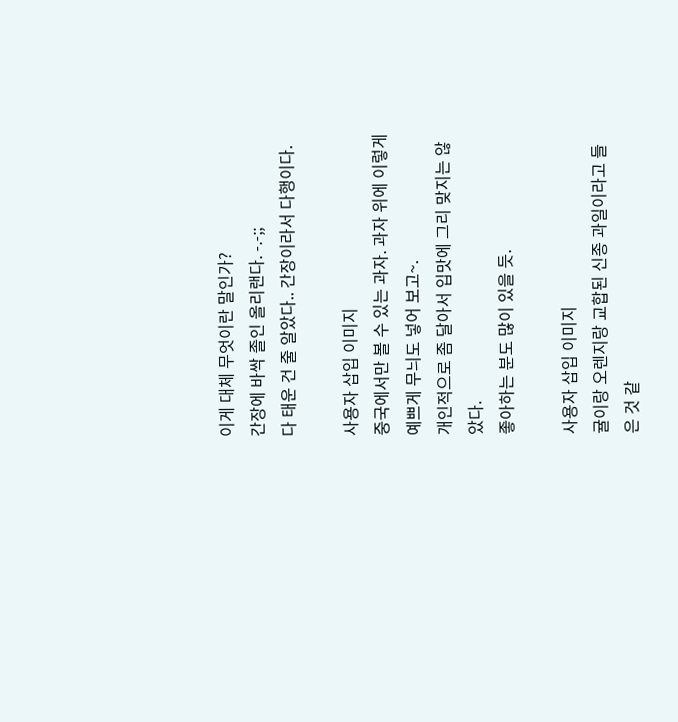이게 대체 무엇이란 말인가?
간장에 바싹 졸인 올리랜다. -.-;;
다 태운 건 줄 알았다.. 간장이라서 다행이다.

사용자 삽입 이미지
중국에서만 볼 수 있는 과자. 과자 위에 이렇게 예쁘게 무늬도 넣어 보고~.
개인적으로 좀 달아서 입맛에 그리 맞지는 않았다.
좋아하는 분도 많이 있을 듯.

사용자 삽입 이미지
귤이랑 오렌지랑 교합된 신종 과일이라고 들은 것 같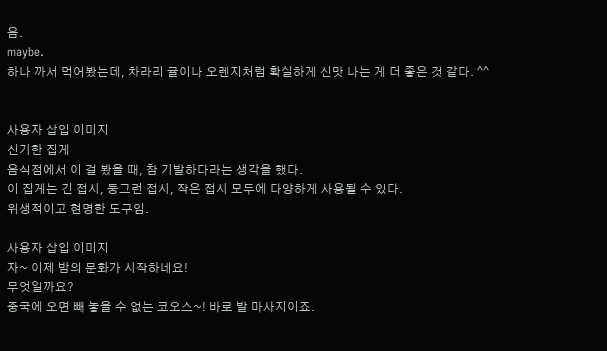음.
maybe.
하나 까서 먹어봤는데, 차라리 귤이나 오렌지처럼 확실하게 신맛 나는 게 더 좋은 것 같다. ^^


사용자 삽입 이미지
신기한 집게
음식점에서 이 걸 봤을 때, 참 기발하다라는 생각을 했다.
이 집게는 긴 접시, 둥그런 접시, 작은 접시 모두에 다양하게 사용될 수 있다.
위생적이고 현명한 도구임.

사용자 삽입 이미지
자~ 이제 밤의 문화가 시작하네요!
무엇일까요?
중국에 오면 빼 놓을 수 없는 코오스~! 바로 발 마사지이죠.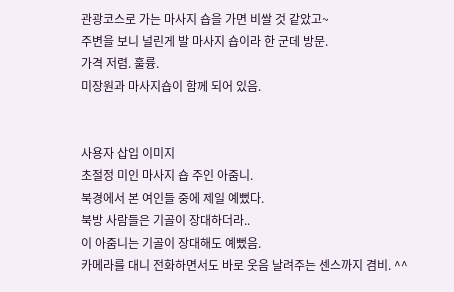관광코스로 가는 마사지 숍을 가면 비쌀 것 같았고~
주변을 보니 널린게 발 마사지 숍이라 한 군데 방문.
가격 저렴. 훌륭.
미장원과 마사지숍이 함께 되어 있음.


사용자 삽입 이미지
초절정 미인 마사지 숍 주인 아줌니.
북경에서 본 여인들 중에 제일 예뻤다.
북방 사람들은 기골이 장대하더라..
이 아줌니는 기골이 장대해도 예뻤음.
카메라를 대니 전화하면서도 바로 웃음 날려주는 센스까지 겸비. ^^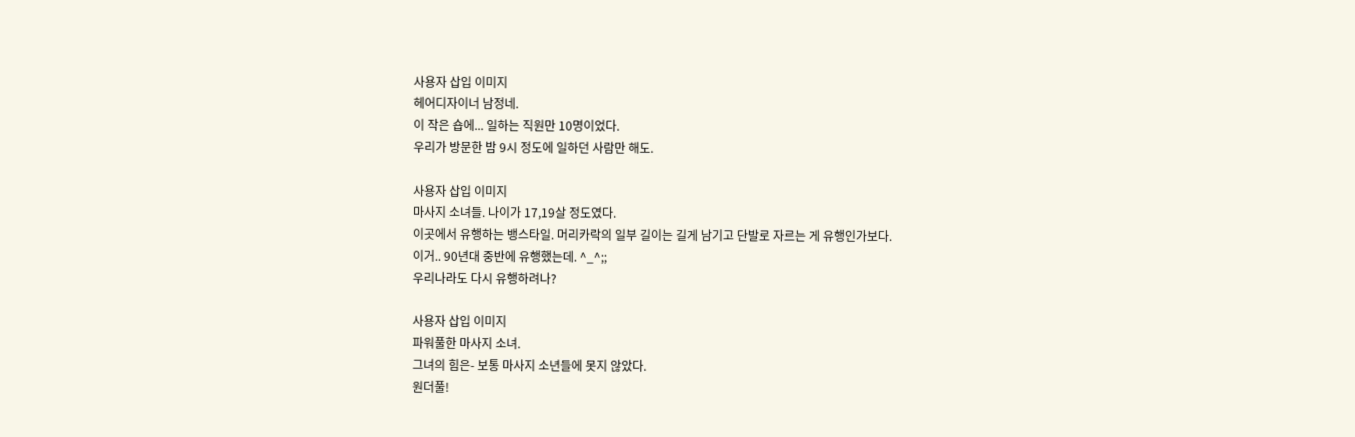사용자 삽입 이미지
헤어디자이너 남정네.
이 작은 숍에... 일하는 직원만 10명이었다.
우리가 방문한 밤 9시 정도에 일하던 사람만 해도.

사용자 삽입 이미지
마사지 소녀들. 나이가 17,19살 정도였다.
이곳에서 유행하는 뱅스타일. 머리카락의 일부 길이는 길게 남기고 단발로 자르는 게 유행인가보다.
이거.. 90년대 중반에 유행했는데. ^_^;;
우리나라도 다시 유행하려나?

사용자 삽입 이미지
파워풀한 마사지 소녀.
그녀의 힘은- 보통 마사지 소년들에 못지 않았다.
원더풀!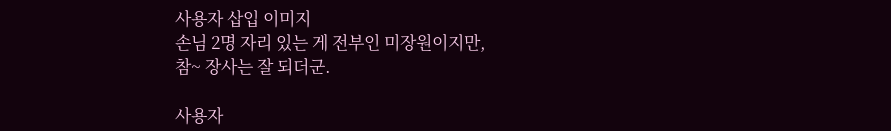사용자 삽입 이미지
손님 2명 자리 있는 게 전부인 미장원이지만,
참~ 장사는 잘 되더군.

사용자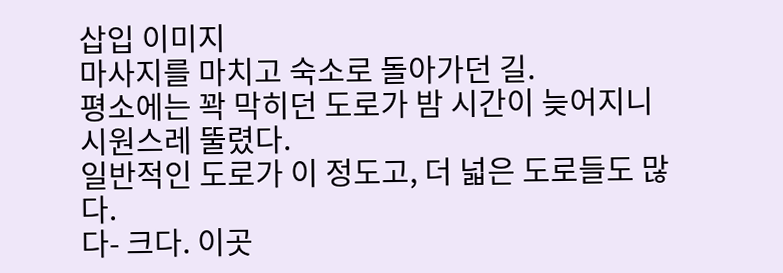삽입 이미지
마사지를 마치고 숙소로 돌아가던 길.
평소에는 꽉 막히던 도로가 밤 시간이 늦어지니 시원스레 뚤렸다.
일반적인 도로가 이 정도고, 더 넓은 도로들도 많다.
다- 크다. 이곳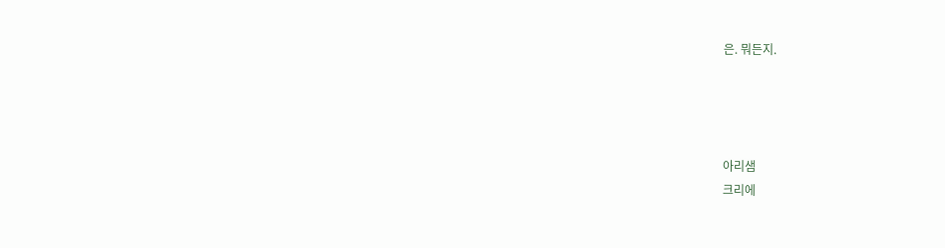은. 뭐든지.




아리샘
크리에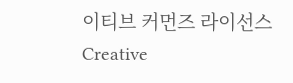이티브 커먼즈 라이선스
Creative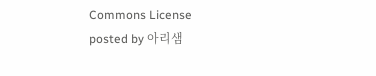Commons License
posted by 아리샘